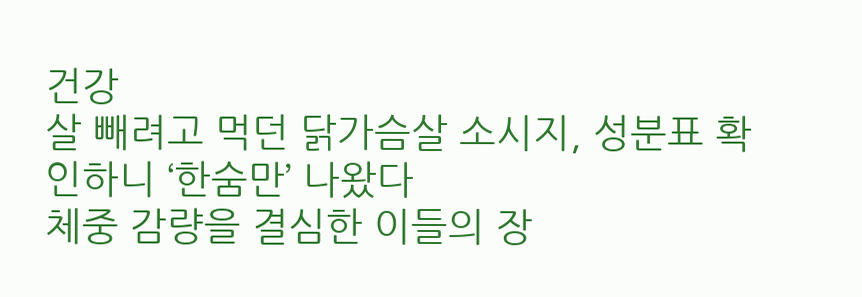건강
살 빼려고 먹던 닭가슴살 소시지, 성분표 확인하니 ‘한숨만’ 나왔다
체중 감량을 결심한 이들의 장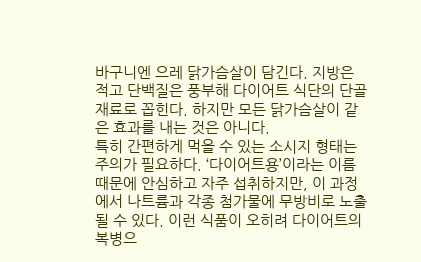바구니엔 으레 닭가슴살이 담긴다. 지방은 적고 단백질은 풍부해 다이어트 식단의 단골 재료로 꼽힌다. 하지만 모든 닭가슴살이 같은 효과를 내는 것은 아니다.
특히 간편하게 먹을 수 있는 소시지 형태는 주의가 필요하다. ‘다이어트용’이라는 이름 때문에 안심하고 자주 섭취하지만, 이 과정에서 나트륨과 각종 첨가물에 무방비로 노출될 수 있다. 이런 식품이 오히려 다이어트의 복병으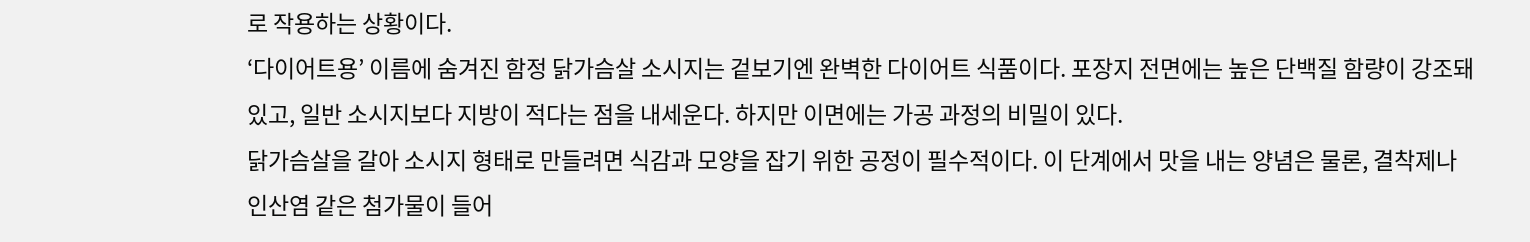로 작용하는 상황이다.
‘다이어트용’ 이름에 숨겨진 함정 닭가슴살 소시지는 겉보기엔 완벽한 다이어트 식품이다. 포장지 전면에는 높은 단백질 함량이 강조돼 있고, 일반 소시지보다 지방이 적다는 점을 내세운다. 하지만 이면에는 가공 과정의 비밀이 있다.
닭가슴살을 갈아 소시지 형태로 만들려면 식감과 모양을 잡기 위한 공정이 필수적이다. 이 단계에서 맛을 내는 양념은 물론, 결착제나 인산염 같은 첨가물이 들어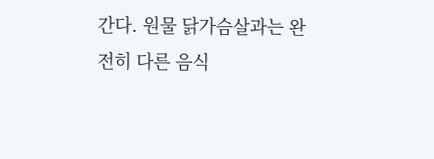간다. 원물 닭가슴살과는 완전히 다른 음식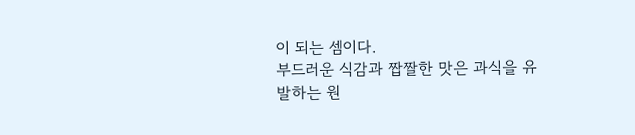이 되는 셈이다.
부드러운 식감과 짭짤한 맛은 과식을 유발하는 원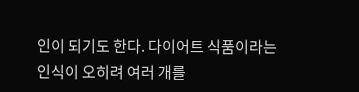인이 되기도 한다. 다이어트 식품이라는 인식이 오히려 여러 개를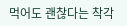먹어도 괜찮다는 착각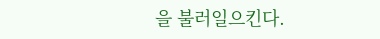을 불러일으킨다.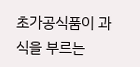초가공식품이 과식을 부르는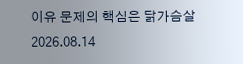이유 문제의 핵심은 닭가슴살
2026.08.14